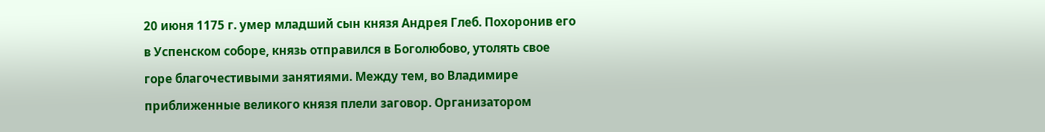20 июня 1175 г. умер младший сын князя Андрея Глеб. Похоронив его в Успенском соборе, князь отправился в Боголюбово, утолять свое горе благочестивыми занятиями. Между тем, во Владимире приближенные великого князя плели заговор. Организатором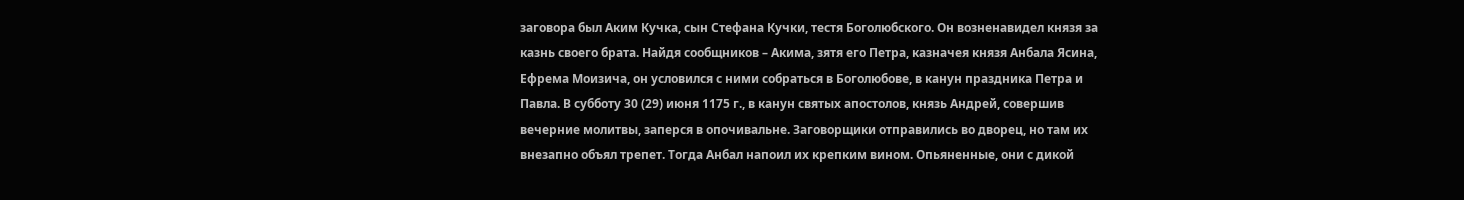заговора был Аким Кучка, сын Стефана Кучки, тестя Боголюбского. Он возненавидел князя за казнь своего брата. Найдя сообщников – Акима, зятя его Петра, казначея князя Анбала Ясина, Ефрема Моизича, он условился с ними собраться в Боголюбове, в канун праздника Петра и Павла. В субботу 30 (29) июня 1175 г., в канун святых апостолов, князь Андрей, совершив вечерние молитвы, заперся в опочивальне. Заговорщики отправились во дворец, но там их внезапно объял трепет. Тогда Анбал напоил их крепким вином. Опьяненные, они с дикой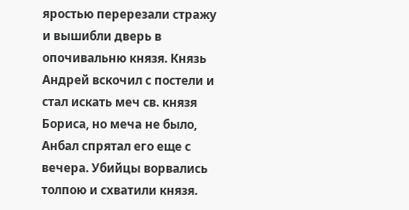яростью перерезали стражу и вышибли дверь в опочивальню князя. Князь Андрей вскочил с постели и стал искать меч св. князя Бориса, но меча не было, Анбал спрятал его еще с вечера. Убийцы ворвались толпою и схватили князя.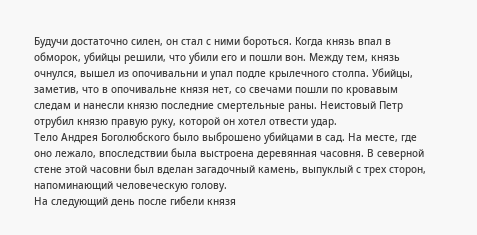Будучи достаточно силен, он стал с ними бороться. Когда князь впал в обморок, убийцы решили, что убили его и пошли вон. Между тем, князь очнулся, вышел из опочивальни и упал подле крылечного столпа. Убийцы, заметив, что в опочивальне князя нет, со свечами пошли по кровавым следам и нанесли князю последние смертельные раны. Неистовый Петр отрубил князю правую руку, которой он хотел отвести удар.
Тело Андрея Боголюбского было выброшено убийцами в сад. На месте, где оно лежало, впоследствии была выстроена деревянная часовня. В северной стене этой часовни был вделан загадочный камень, выпуклый с трех сторон, напоминающий человеческую голову.
На следующий день после гибели князя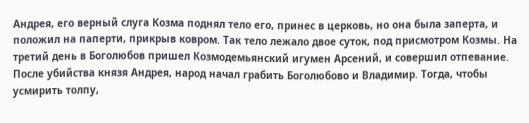Андрея, его верный слуга Козма поднял тело его, принес в церковь, но она была заперта, и положил на паперти, прикрыв ковром. Так тело лежало двое суток, под присмотром Козмы. На третий день в Боголюбов пришел Козмодемьянский игумен Арсений, и совершил отпевание.
После убийства князя Андрея, народ начал грабить Боголюбово и Владимир. Тогда, чтобы усмирить толпу,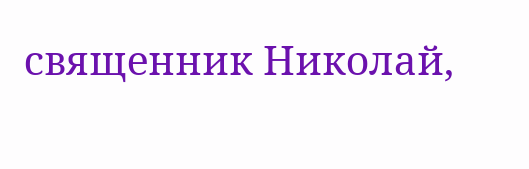священник Николай,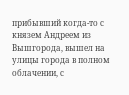прибывший когда-то с князем Андреем из Вышгорода, вышел на улицы города в полном облачении, с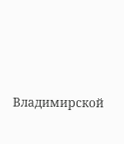Владимирской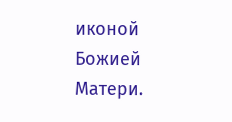иконой Божией Матери.